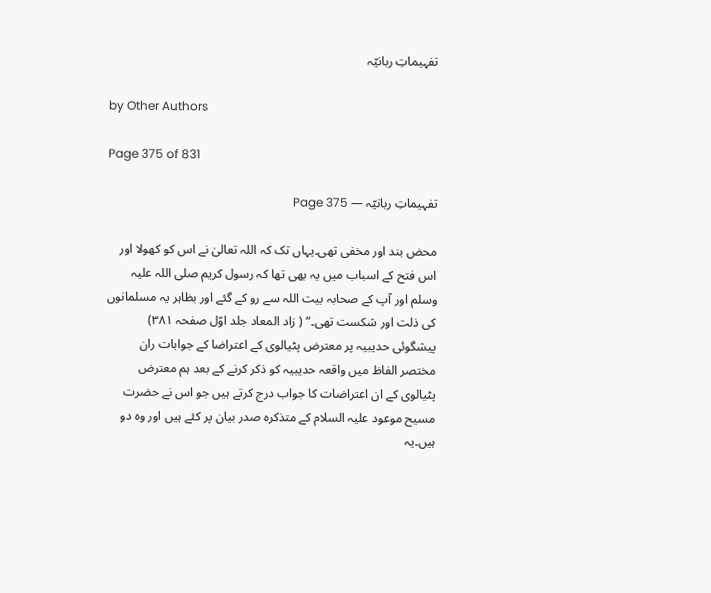تفہیماتِ ربانیّہ

by Other Authors

Page 375 of 831

تفہیماتِ ربانیّہ — Page 375

محض بند اور مخفی تھی۔یہاں تک کہ اللہ تعالیٰ نے اس کو کھولا اور اس فتح کے اسباب میں یہ بھی تھا کہ رسول کریم صلی اللہ علیہ وسلم اور آپ کے صحابہ بیت اللہ سے رو کے گئے اور بظاہر یہ مسلمانوں کی ذلت اور شکست تھی۔“ ( زاد المعاد جلد اوّل صفحہ ۳۸۱) پیشگوئی حدیبیہ پر معترض پٹیالوی کے اعتراضا کے جوابات ران مختصر الفاظ میں واقعہ حدیبیہ کو ذکر کرنے کے بعد ہم معترض پٹیالوی کے ان اعتراضات کا جواب درج کرتے ہیں جو اس نے حضرت مسیح موعود علیہ السلام کے متذکرہ صدر بیان پر کئے ہیں اور وہ دو ہیں۔یہ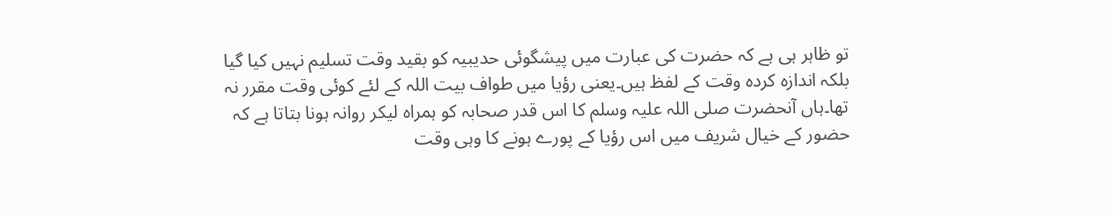تو ظاہر ہی ہے کہ حضرت کی عبارت میں پیشگوئی حدیبیہ کو بقید وقت تسلیم نہیں کیا گیا بلکہ اندازہ کردہ وقت کے لفظ ہیں۔یعنی رؤیا میں طواف بیت اللہ کے لئے کوئی وقت مقرر نہ تھا۔ہاں آنحضرت صلی اللہ علیہ وسلم کا اس قدر صحابہ کو ہمراہ لیکر روانہ ہونا بتاتا ہے کہ حضور کے خیال شریف میں اس رؤیا کے پورے ہونے کا وہی وقت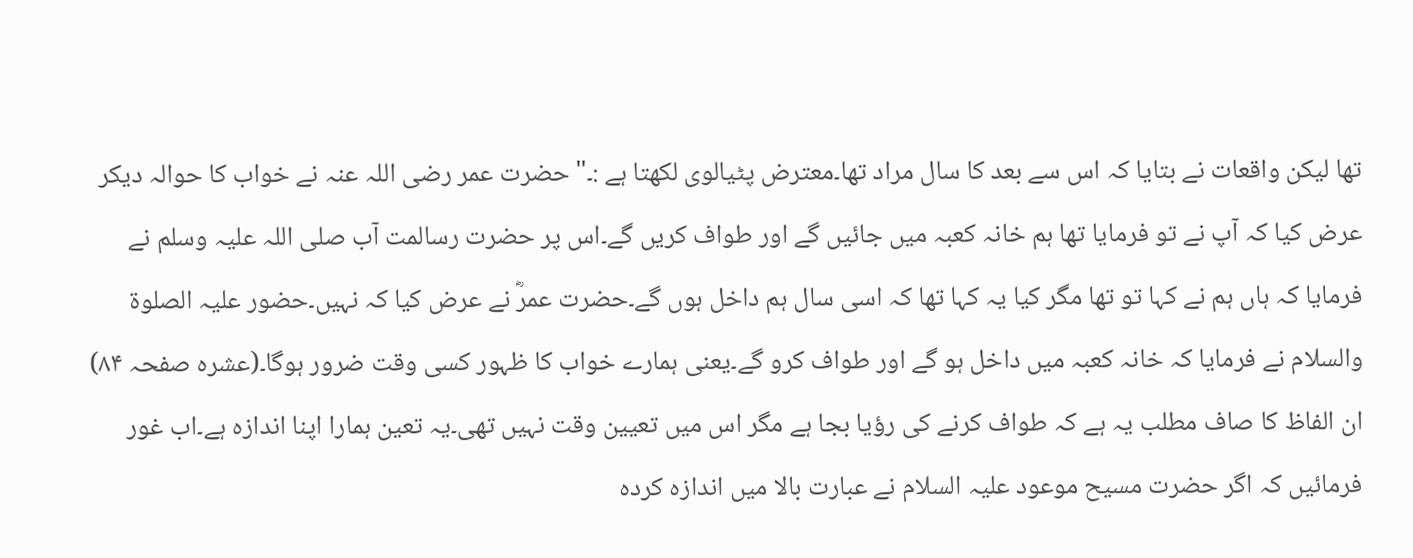تھا لیکن واقعات نے بتایا کہ اس سے بعد کا سال مراد تھا۔معترض پٹیالوی لکھتا ہے :۔" حضرت عمر رضی اللہ عنہ نے خواب کا حوالہ دیکر عرض کیا کہ آپ نے تو فرمایا تھا ہم خانہ کعبہ میں جائیں گے اور طواف کریں گے۔اس پر حضرت رسالمت آب صلی اللہ علیہ وسلم نے فرمایا کہ ہاں ہم نے کہا تو تھا مگر کیا یہ کہا تھا کہ اسی سال ہم داخل ہوں گے۔حضرت عمرؓ نے عرض کیا کہ نہیں۔حضور علیہ الصلوۃ والسلام نے فرمایا کہ خانہ کعبہ میں داخل ہو گے اور طواف کرو گے۔یعنی ہمارے خواب کا ظہور کسی وقت ضرور ہوگا۔(عشرہ صفحہ ۸۴) ان الفاظ کا صاف مطلب یہ ہے کہ طواف کرنے کی رؤیا بجا ہے مگر اس میں تعیین وقت نہیں تھی۔یہ تعین ہمارا اپنا اندازہ ہے۔اب غور فرمائیں کہ اگر حضرت مسیح موعود علیہ السلام نے عبارت بالا میں اندازہ کردہ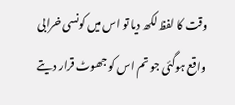وقت کا لفظ لکھ دیا تو اس میں کونسی خرابی واقع ہوگئی جو تم اس کو جھوٹ قرار دیتے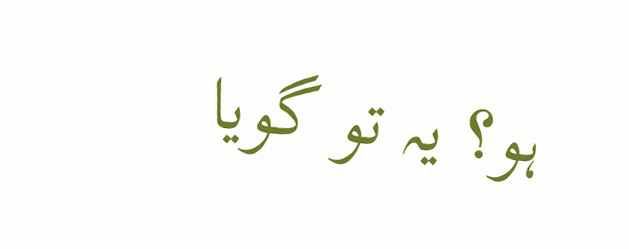ہو؟ یہ تو گویا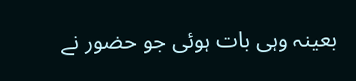بعینہ وہی بات ہوئی جو حضور نے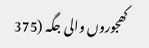کھجوروں والی جگہ (375